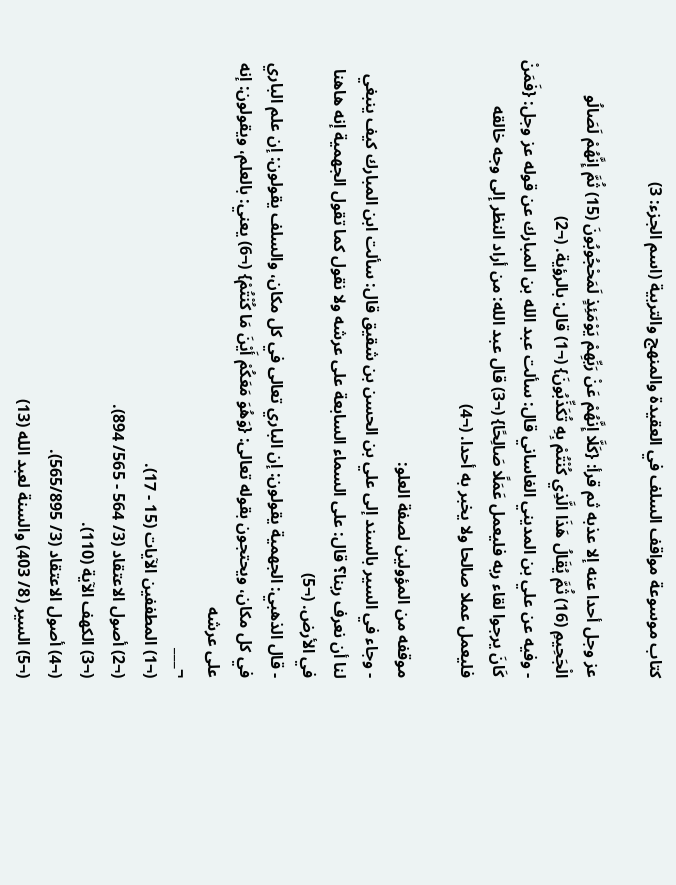كتاب موسوعة مواقف السلف في العقيدة والمنهج والتربية (اسم الجزء: 3)

عز وجل أحدا عنه إلا عذبه ثم قرأ: {كَلَّا إِنَّهُمْ عَنْ رَبِّهِمْ يَوْمَئِذٍ لَمَحْجُوبُونَ (15) ثُمَّ إِنَّهُمْ لَصَالُو الْجَحِيمِ (16) ثُمَّ يُقَالُ هَذَا الَّذِي كُنْتُمْ بِهِ تُكَذِّبُونَ} (¬1) قال: بالرؤية. (¬2)
- وفيه عن علي بن المديني الغاساني قال: سألت عبد الله بن المبارك عن قوله عز وجل: {فَمَنْ كَانَ يرجوا لقاء ربه فليعمل عَمَلًا صَالِحًا} (¬3) قال عبد الله: من أراد النظر إلى وجه خالقه فليعمل عملا صالحا ولا يخبر به أحدا. (¬4)

موقفه من المؤولين لصفة العلو:
- وجاء في السير بالسند إلى علي بن الحسن بن شقيق قال: سألت ابن المبارك كيف ينبغي لنا أن نعرف ربنا؟ قال: على السماء السابعة على عرشه ولا نقول كما تقول الجهمية إنه هاهنا في الأرض. (¬5)
- قال الذهبي: الجهمية يقولون: إن الباري تعالى في كل مكان، والسلف يقولون: إن علم الباري في كل مكان، ويحتجون بقوله تعالى: {وَهُوَ مَعَكُمْ أَيْنَ مَا كُنْتُمْ} (¬6) يعني: بالعلم، ويقولون: إنه على عرشه
¬___
(¬1) المطففين الآيات (15 - 17).
(¬2) أصول الاعتقاد (3/ 564 - 565/ 894).
(¬3) الكهف الآية (110).
(¬4) أصول الاعتقاد (3/ 565/895).
(¬5) السير (8/ 403) والسنة لعبد الله (13)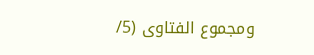ومجموع الفتاوى (5/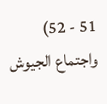51 - 52) واجتماع الجيوش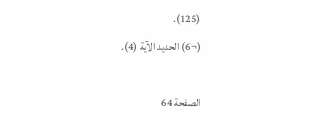(125).
(¬6) الحديد الآية (4).

الصفحة 64